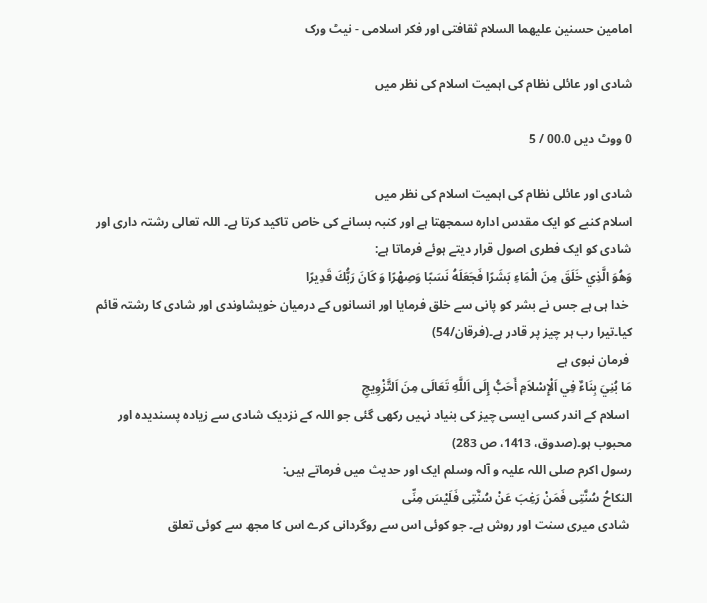امامين حسنين عليهما السلام ثقافتى اور فکر اسلامى - نيٹ ورک

شادی اور عائلی نظام کی اہمیت اسلام کی نظر میں

0 ووٹ دیں 00.0 / 5

شادی اور عائلی نظام کی اہمیت اسلام کی نظر میں
اسلام کنبے کو ایک مقدس ادارہ سمجھتا ہے اور کنبہ بسانے کی خاص تاکید کرتا ہے۔ اللہ تعالی رشتہ داری اور شادی کو ایک فطری اصول قرار دیتے ہوئے فرماتا ہے:
وَهُوَ الَّذِي خَلَقَ مِنَ الْمَاءِ بَشَرًا فَجَعَلَهُ نَسَبًا وَصِهْرًا وَ كَانَ رَبُّكَ قَدِيرًا
 خدا ہی ہے جس نے بشر کو پانی سے خلق فرمایا اور انسانوں کے درمیان خویشاوندی اور شادی کا رشتہ قائم کیا۔تیرا رب ہر چیز پر قادر ہے۔(فرقان/54)
 فرمان نبوی ہے
مَا بُنِيَ بِنَاءٌ فِي اَلْإِسْلاَمِ أَحَبُّ إِلَى اَللَّهِ تَعَالَى مِنَ اَلتَّزْوِيجِ
 اسلام کے اندر کسی ایسی چیز کی بنیاد نہیں رکھی گئی جو اللہ کے نزدیک شادی سے زیادہ پسندیدہ اور محبوب ہو۔(صدوق، 1413، ص 283)
رسول اکرم صلی اللہ علیہ و آلہ وسلم ایک اور حدیث میں فرماتے ہیں:
النکاحُ سُنَّتِی فَمَنْ رَغِبَ عَنْ سُنَّتِی فَلَیْسَ مِنِّی
 شادی میری سنت اور روش ہے۔ جو کوئی اس سے روگردانی کرے اس کا مجھ سے کوئی تعلق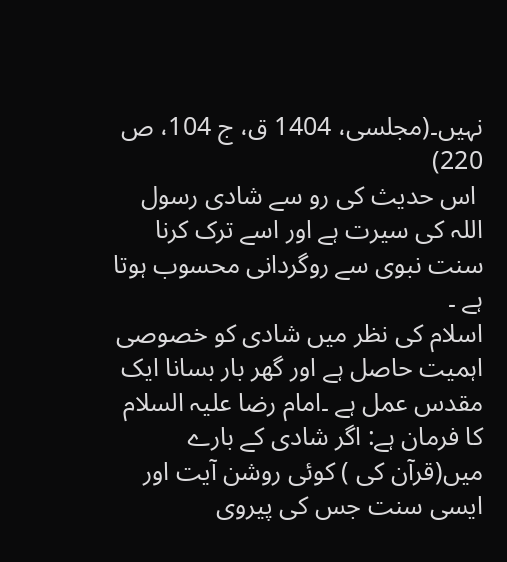نہیں۔(مجلسی، 1404 ق، ج 104، ص 220)
 اس حدیث کی رو سے شادی رسول اللہ کی سیرت ہے اور اسے ترک کرنا سنت نبوی سے روگردانی محسوب ہوتا ہے ۔
اسلام کی نظر میں شادی کو خصوصی اہمیت حاصل ہے اور گھر بار بسانا ایک مقدس عمل ہے ۔امام رضا علیہ السلام کا فرمان ہے: اگر شادی کے بارے میں(قرآن کی ) کوئی روشن آیت اور ایسی سنت جس کی پیروی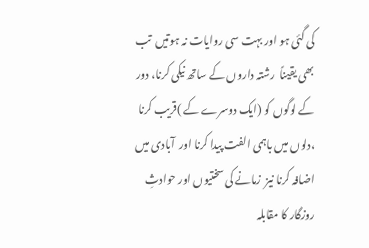کی گئی ہو اور بہت سی روایات نہ ہوتیں  تب بھی یقیناً  رشتہ داروں کے ساتھ نیکی کرنا، دور کے لوگوں کو (ایک دوسرے کے )قریب کرنا ،دلوں میں باہمی الفت پیدا کرنا اور  آبادی میں اضافہ کرنا نیز  زمانے کی سختیوں اور حوادثِ روزگار کا مقابلہ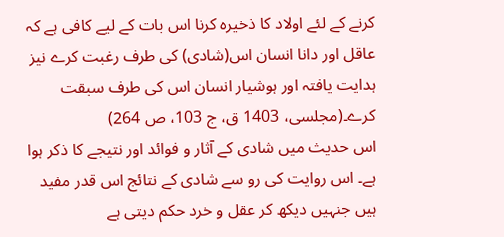کرنے کے لئے اولاد کا ذخیرہ کرنا اس بات کے لیے کافی ہے کہ عاقل اور دانا انسان اس(شادی) کی طرف رغبت کرے نیز ہدایت یافتہ اور ہوشیار انسان اس کی طرف سبقت کرے۔(مجلسی، 1403 ق، ج 103، ص 264)
اس حدیث میں شادی کے آثار و فوائد اور نتیجے کا ذکر ہوا ہے۔ اس روایت کی رو سے شادی کے نتائج اس قدر مفید ہیں جنہیں دیکھ کر عقل و خرد حکم دیتی ہے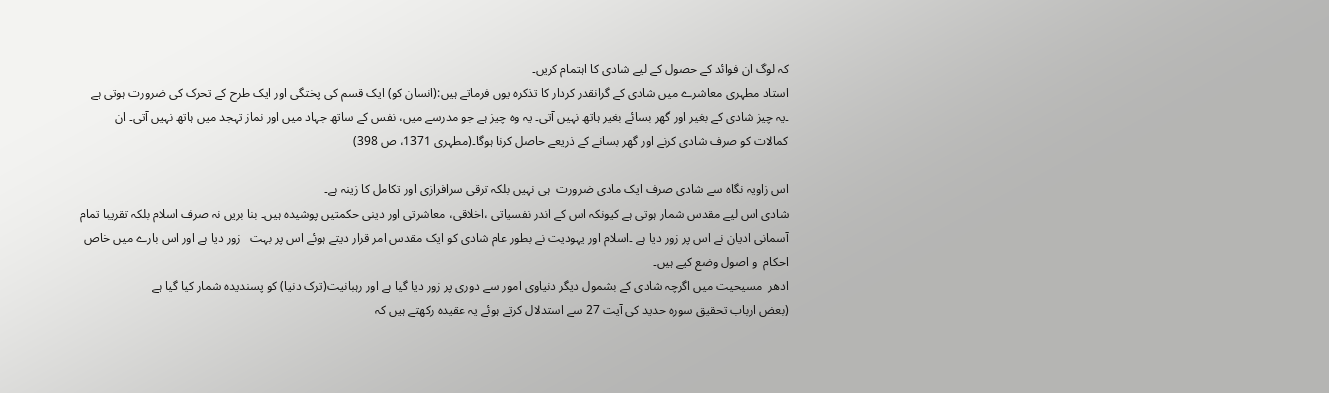کہ لوگ ان فوائد کے حصول کے لیے شادی کا اہتمام کریں۔
استاد مطہری معاشرے میں شادی کے گرانقدر کردار کا تذکرہ یوں فرماتے ہیں:(انسان کو) ایک قسم کی پختگی اور ایک طرح کے تحرک کی ضرورت ہوتی ہے ۔یہ چیز شادی کے بغیر اور گھر بسائے بغیر ہاتھ نہیں آتی۔ یہ وہ چیز ہے جو مدرسے میں، نفس کے ساتھ جہاد میں اور نماز تہجد میں ہاتھ نہیں آتی۔ ان کمالات کو صرف شادی کرنے اور گھر بسانے کے ذریعے حاصل کرنا ہوگا۔(مطہری 1371، ص 398)

اس زاویہ نگاہ سے شادی صرف ایک مادی ضرورت  ہی نہیں بلکہ ترقی سرافرازی اور تکامل کا زینہ ہے۔
شادی اس لیے مقدس شمار ہوتی ہے کیونکہ اس کے اندر نفسیاتی ،اخلاقی، معاشرتی اور دینی حکمتیں پوشیدہ ہیں۔ بنا بریں نہ صرف اسلام بلکہ تقریبا تمام آسمانی ادیان نے اس پر زور دیا ہے ۔اسلام اور یہودیت نے بطور عام شادی کو ایک مقدس امر قرار دیتے ہوئے اس پر بہت   زور دیا ہے اور اس بارے میں خاص احکام  و اصول وضع کیے ہیں۔
ادھر  مسیحیت میں اگرچہ شادی کے بشمول دیگر دنیاوی امور سے دوری پر زور دیا گیا ہے اور رہبانیت(ترک دنیا) کو پسندیدہ شمار کیا گیا ہے
(بعض ارباب تحقیق سورہ حدید کی آیت 27 سے استدلال کرتے ہوئے یہ عقیدہ رکھتے ہیں کہ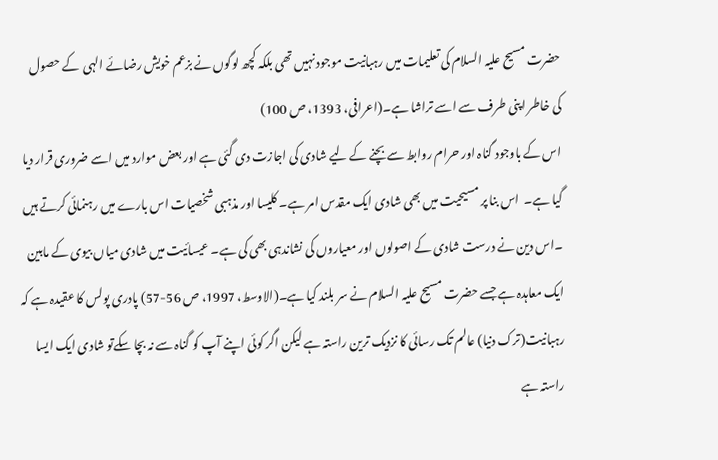حضرت مسیح علیہ السلام کی تعلیمات میں رہبانیت موجود نہیں تھی بلکہ کچھ لوگوں نے بزعم خویش رضائے الہی  کے حصول کی خاطر اپنی طرف سے اسے تراشا ہے۔(اعرافی، 1393، ص 100)
اس کے باوجود گناہ اور حرام روابط سے بچنے کے لیے شادی کی اجازت دی گئی ہے اور بعض موارد میں اسے ضروری قرار دیا گیا ہے۔  اس بنا پر مسیحیت میں بھی شادی ایک مقدس امر ہے۔ کلیسا اور مذہبی شخصیات اس بارے میں رہنمائی کرتے ہیں ۔اس دین نے درست شادی کے اصولوں اور معیاروں کی نشاندہی بھی کی ہے۔ عیسائیت میں شادی میاں بیوی کے مابین ایک معاہدہ ہے جسے حضرت مسیح علیہ السلام نے سر بلند کیا ہے۔(الاوسط، 1997، ص 56-57) پادری پولس کا عقیدہ ہے کہ رہبانیت(ترک دنیا) عالم تک رسائی کا نزدیک ترین راستہ ہے لیکن اگر کوئی اپنے آپ کو گناہ سے نہ بچا سکےتو شادی ایک ایسا راستہ ہے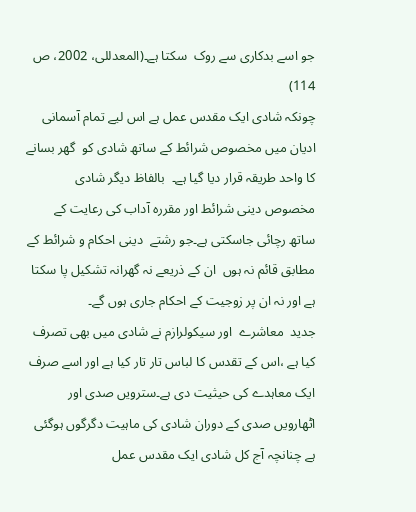جو اسے بدکاری سے روک  سکتا ہے۔(المعدللی، 2002، ص 114)
چونکہ شادی ایک مقدس عمل ہے اس لیے تمام آسمانی ادیان میں مخصوص شرائط کے ساتھ شادی کو  گھر بسانے کا واحد طریقہ قرار دیا گیا ہے۔  بالفاظ دیگر شادی مخصوص دینی شرائط اور مقررہ آداب کی رعایت کے ساتھ رچائی جاسکتی ہے۔جو رشتے  دینی احکام و شرائط کے مطابق قائم نہ ہوں  ان کے ذریعے نہ گھرانہ تشکیل پا سکتا ہے اور نہ ان پر زوجیت کے احکام جاری ہوں گے۔
جدید  معاشرے  اور سیکولرازم نے شادی میں بھی تصرف کیا ہے ،اس کے تقدس کا لباس تار تار کیا ہے اور اسے صرف ایک معاہدے کی حیثیت دی ہے۔سترویں صدی اور اٹھارویں صدی کے دوران شادی کی ماہیت دگرگوں ہوگئی ہے چنانچہ آج کل شادی ایک مقدس عمل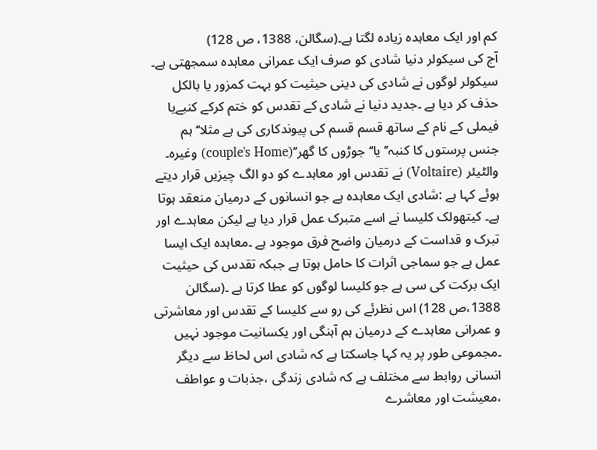کم اور ایک معاہدہ زیادہ لگتا ہے۔(سگالن، 1388، ص 128)
آج کی سیکولر دنیا شادی کو صرف ایک عمرانی معاہدہ سمجھتی ہے۔ سیکولر لوگوں نے شادی کی دینی حیثیت کو بہت کمزور یا بالکل حذف کر دیا ہے ۔جدید دنیا نے شادی کے تقدس کو ختم کرکے کنبےیا  فیملی کے نام کے ساتھ قسم قسم کی پیوندکاری کی ہے مثلا‘‘ ہم جنس پرستوں کا کنبہ’’ یا‘‘ جوڑوں کا گھر’’(couple's Home) وغیرہ۔  والٹیئر (Voltaire) نے تقدس اور معاہدے کو دو الگ چیزیں قرار دیتے ہوئے کہا ہے :شادی ایک معاہدہ ہے جو انسانوں کے درمیان منعقد ہوتا ہے۔ کیتھولک کلیسا نے اسے متبرک عمل قرار دیا ہے لیکن معاہدے اور تبرک و قداست کے درمیان واضح فرق موجود ہے ۔معاہدہ ایک ایسا عمل ہے جو سماجی اثرات کا حامل ہوتا ہے جبکہ تقدس کی حیثیت ایک برکت کی سی ہے جو کلیسا لوگوں کو عطا کرتا ہے ۔(سگالن 1388،ص 128) اس نظرئے کی رو سے کلیسا کے تقدس اور معاشرتی و عمرانی معاہدے کے درمیان ہم آہنگی اور یکسانیت موجود نہیں ۔مجموعی طور پر یہ کہا جاسکتا ہے کہ شادی اس لحاظ سے دیگر انسانی روابط سے مختلف ہے کہ شادی زندگی ،جذبات و عواطف ،معیشت اور معاشرے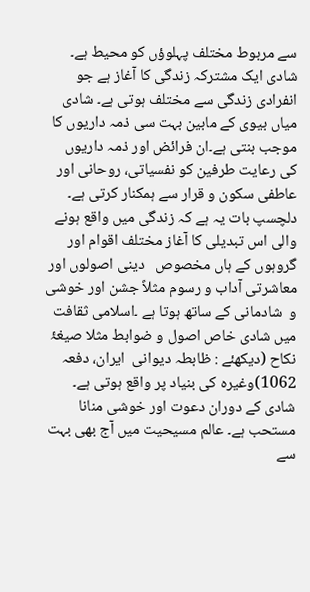سے مربوط مختلف پہلوؤں کو محیط ہے۔ شادی ایک مشترکہ زندگی کا آغاز ہے جو انفرادی زندگی سے مختلف ہوتی ہے۔ شادی میاں بیوی کے مابین بہت سی ذمہ داریوں کا موجب بنتی ہے۔ان فرائض اور ذمہ داریوں کی رعایت طرفین کو نفسیاتی، روحانی اور عاطفی سکون و قرار سے ہمکنار کرتی ہے۔ دلچسپ بات یہ ہے کہ زندگی میں واقع ہونے والی اس تبدیلی کا آغاز مختلف اقوام اور گروہوں کے ہاں مخصوص   دینی اصولوں اور معاشرتی آداب و رسوم مثلاً جشن اور خوشی  و  شادمانی کے ساتھ ہوتا ہے ۔اسلامی ثقافت میں شادی خاص اصول و ضوابط مثلا صیغۂ نکاح (دیکھئے : ظابطہ دیوانی  ایران، دفعہ 1062)وغیرہ کی بنیاد پر واقع ہوتی ہے۔ شادی کے دوران دعوت اور خوشی منانا مستحب ہے۔ عالم مسیحیت میں آج بھی بہت سے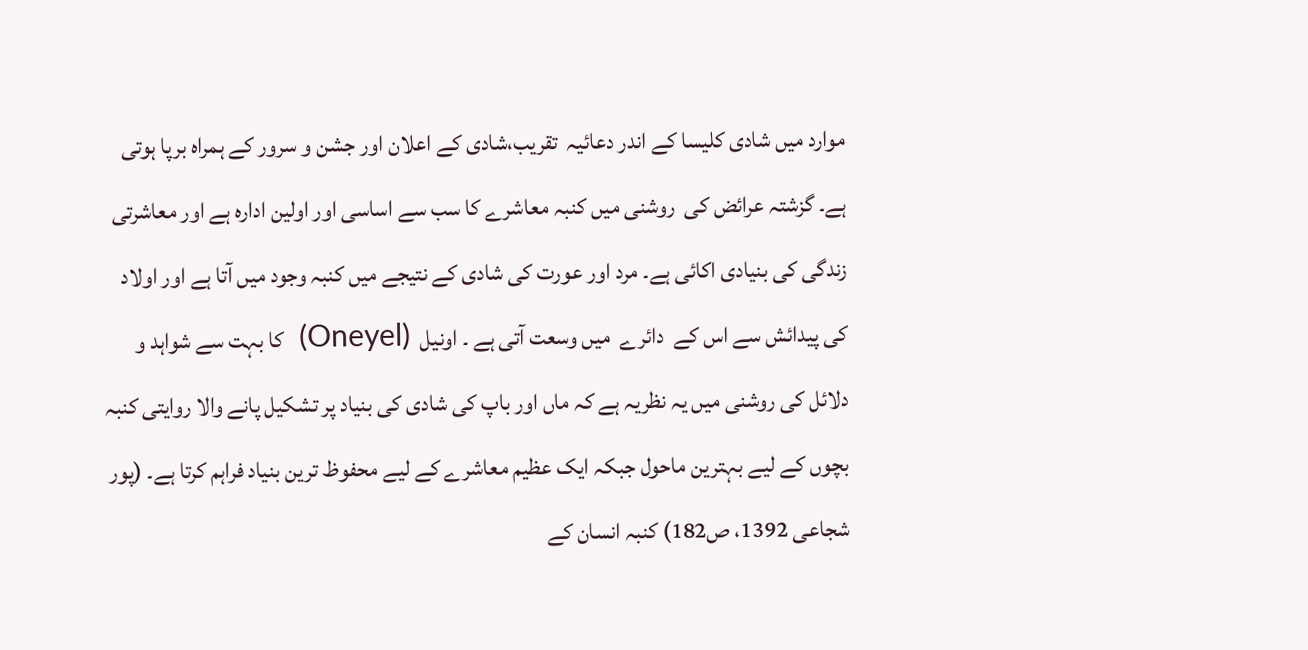موارد میں شادی کلیسا کے اندر دعائیہ  تقریب،شادی کے اعلان اور جشن و سرور کے ہمراہ برپا ہوتی ہے۔ گزشتہ عرائض کی  روشنی میں کنبہ معاشرے کا سب سے اساسی اور اولین ادارہ ہے اور معاشرتی زندگی کی بنیادی اکائی ہے۔ مرد اور عورت کی شادی کے نتیجے میں کنبہ وجود میں آتا ہے اور اولاد کی پیدائش سے اس کے  دائرے  میں وسعت آتی ہے ۔ اونیل  (Oneyel)  کا بہت سے شواہد و دلائل کی روشنی میں یہ نظریہ ہے کہ ماں اور باپ کی شادی کی بنیاد پر تشکیل پانے والا روایتی کنبہ بچوں کے لیے بہترین ماحول جبکہ ایک عظیم معاشرے کے لیے محفوظ ترین بنیاد فراہم کرتا ہے۔ (پور شجاعی 1392، ص182) کنبہ انسان کے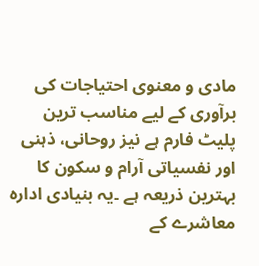مادی و معنوی احتیاجات کی برآوری کے لیے مناسب ترین پلیٹ فارم ہے نیز روحانی، ذہنی اور نفسیاتی آرام و سکون کا بہترین ذریعہ ہے ۔یہ بنیادی ادارہ معاشرے کے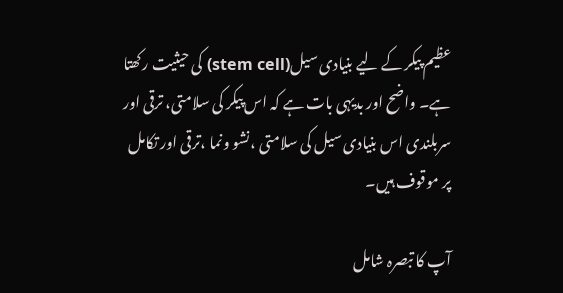عظیم پیکر کے لیے بنیادی سیل(stem cell) کی حیثیت رکھتا ہے۔ واضح اور بدیہی بات ہے کہ اس پیکر کی سلامتی، ترقی اور سربلندی اس بنیادی سیل کی سلامتی ،نشو ونما ،ترقی اور تکامل پر موقوف ہیں۔

آپ کا تبصرہ شامل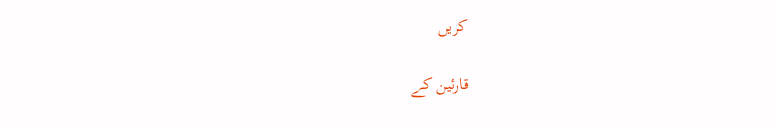کریں

قارئین کے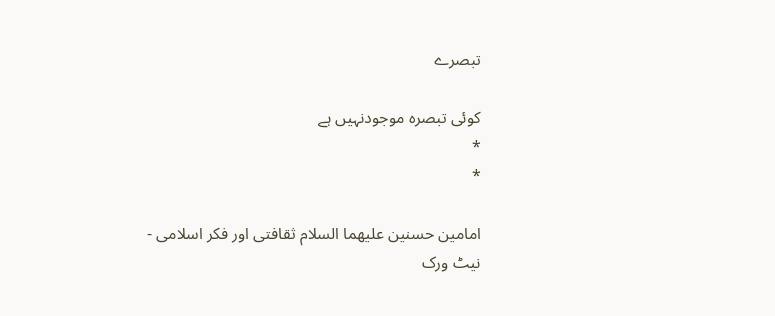تبصرے

کوئی تبصرہ موجودنہیں ہے
*
*

امامين حسنين عليهما السلام ثقافتى اور فکر اسلامى - نيٹ ورک